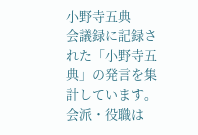小野寺五典
会議録に記録された「小野寺五典」の発言を集計しています。会派・役職は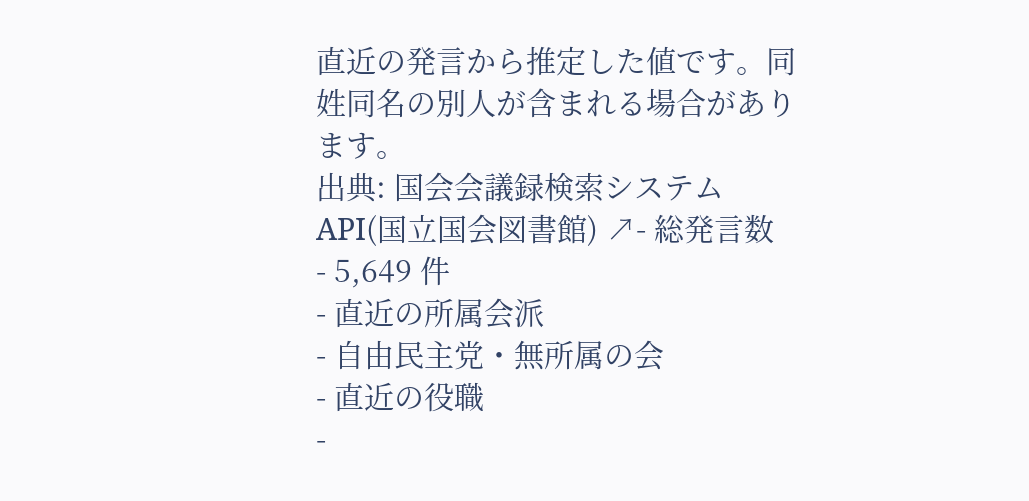直近の発言から推定した値です。同姓同名の別人が含まれる場合があります。
出典: 国会会議録検索システム API(国立国会図書館) ↗- 総発言数
- 5,649 件
- 直近の所属会派
- 自由民主党・無所属の会
- 直近の役職
-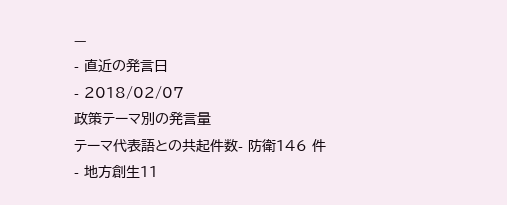—
- 直近の発言日
- 2018/02/07
政策テーマ別の発言量
テーマ代表語との共起件数- 防衛146 件
- 地方創生11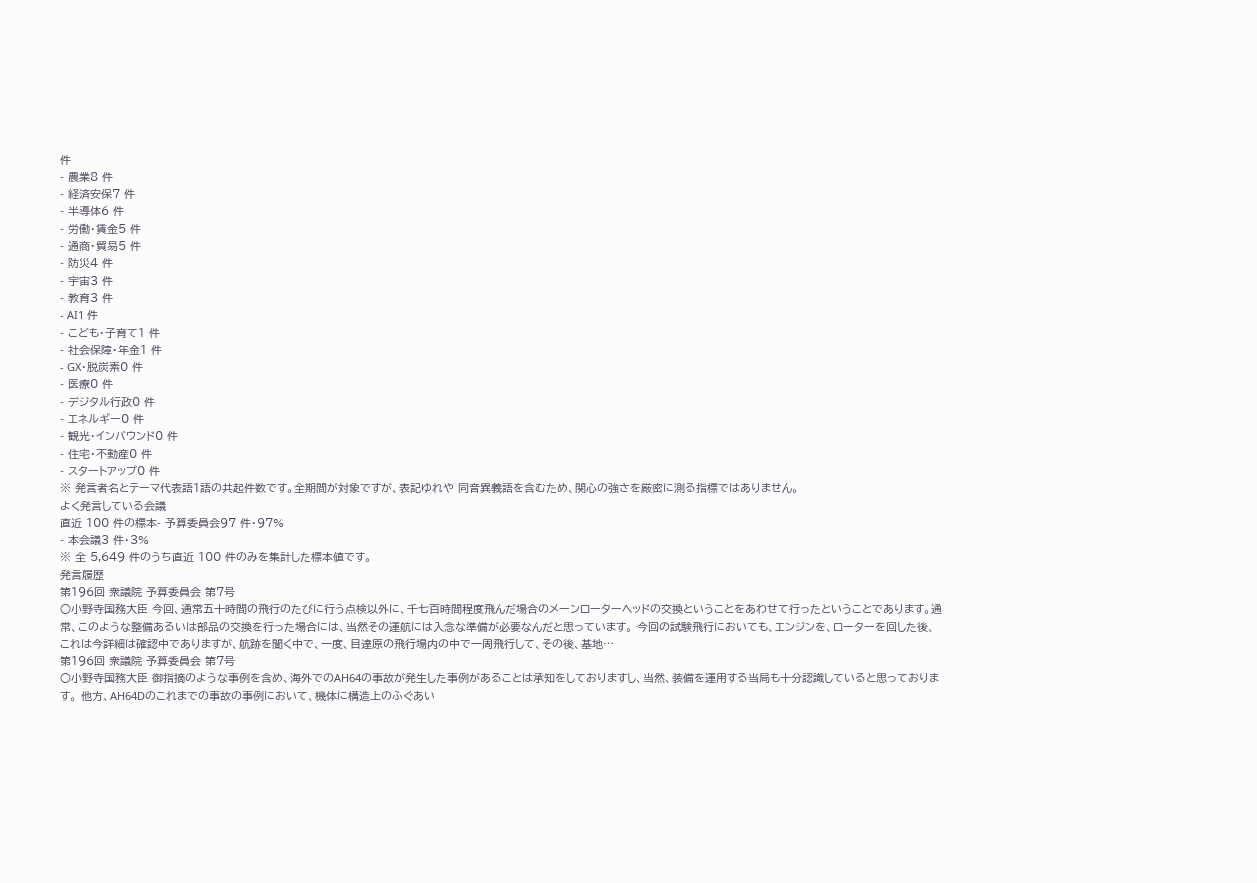件
- 農業8 件
- 経済安保7 件
- 半導体6 件
- 労働・賃金5 件
- 通商・貿易5 件
- 防災4 件
- 宇宙3 件
- 教育3 件
- AI1 件
- こども・子育て1 件
- 社会保障・年金1 件
- GX・脱炭素0 件
- 医療0 件
- デジタル行政0 件
- エネルギー0 件
- 観光・インバウンド0 件
- 住宅・不動産0 件
- スタートアップ0 件
※ 発言者名とテーマ代表語1語の共起件数です。全期間が対象ですが、表記ゆれや 同音異義語を含むため、関心の強さを厳密に測る指標ではありません。
よく発言している会議
直近 100 件の標本- 予算委員会97 件・97%
- 本会議3 件・3%
※ 全 5,649 件のうち直近 100 件のみを集計した標本値です。
発言履歴
第196回 衆議院 予算委員会 第7号
○小野寺国務大臣 今回、通常五十時間の飛行のたびに行う点検以外に、千七百時間程度飛んだ場合のメーンローターヘッドの交換ということをあわせて行ったということであります。通常、このような整備あるいは部品の交換を行った場合には、当然その運航には入念な準備が必要なんだと思っています。 今回の試験飛行においても、エンジンを、ローターを回した後、これは今詳細は確認中でありますが、航跡を聞く中で、一度、目達原の飛行場内の中で一周飛行して、その後、基地…
第196回 衆議院 予算委員会 第7号
○小野寺国務大臣 御指摘のような事例を含め、海外でのAH64の事故が発生した事例があることは承知をしておりますし、当然、装備を運用する当局も十分認識していると思っております。 他方、AH64Dのこれまでの事故の事例において、機体に構造上のふぐあい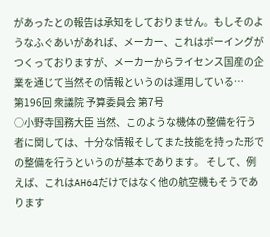があったとの報告は承知をしておりません。もしそのようなふぐあいがあれば、メーカー、これはボーイングがつくっておりますが、メーカーからライセンス国産の企業を通じて当然その情報というのは運用している…
第196回 衆議院 予算委員会 第7号
○小野寺国務大臣 当然、このような機体の整備を行う者に関しては、十分な情報そしてまた技能を持った形での整備を行うというのが基本であります。 そして、例えば、これはAH64だけではなく他の航空機もそうであります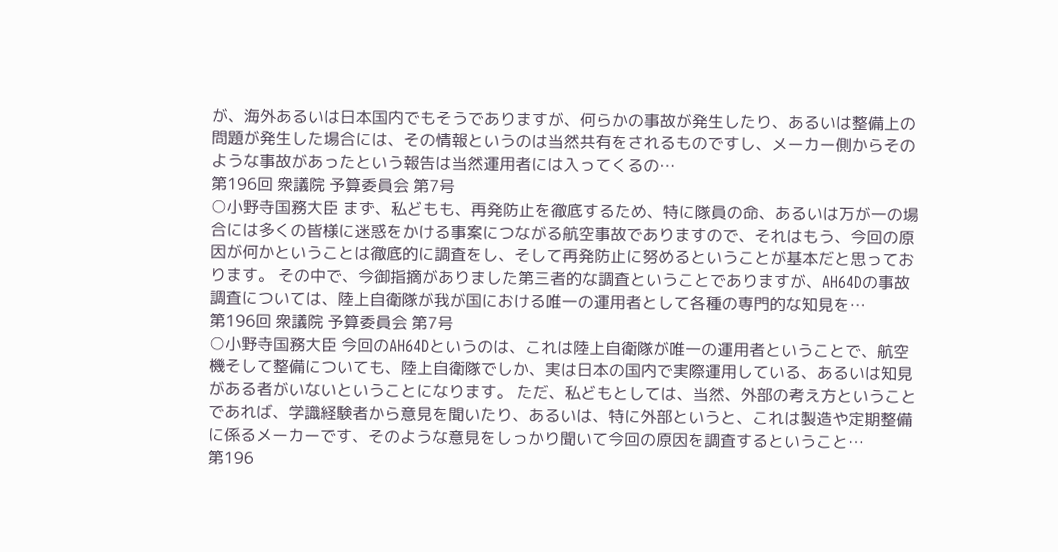が、海外あるいは日本国内でもそうでありますが、何らかの事故が発生したり、あるいは整備上の問題が発生した場合には、その情報というのは当然共有をされるものですし、メーカー側からそのような事故があったという報告は当然運用者には入ってくるの…
第196回 衆議院 予算委員会 第7号
○小野寺国務大臣 まず、私どもも、再発防止を徹底するため、特に隊員の命、あるいは万が一の場合には多くの皆様に迷惑をかける事案につながる航空事故でありますので、それはもう、今回の原因が何かということは徹底的に調査をし、そして再発防止に努めるということが基本だと思っております。 その中で、今御指摘がありました第三者的な調査ということでありますが、AH64Dの事故調査については、陸上自衛隊が我が国における唯一の運用者として各種の専門的な知見を…
第196回 衆議院 予算委員会 第7号
○小野寺国務大臣 今回のAH64Dというのは、これは陸上自衛隊が唯一の運用者ということで、航空機そして整備についても、陸上自衛隊でしか、実は日本の国内で実際運用している、あるいは知見がある者がいないということになります。 ただ、私どもとしては、当然、外部の考え方ということであれば、学識経験者から意見を聞いたり、あるいは、特に外部というと、これは製造や定期整備に係るメーカーです、そのような意見をしっかり聞いて今回の原因を調査するということ…
第196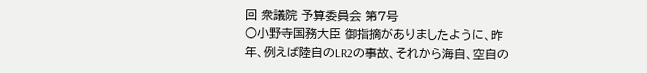回 衆議院 予算委員会 第7号
○小野寺国務大臣 御指摘がありましたように、昨年、例えば陸自のLR2の事故、それから海自、空自の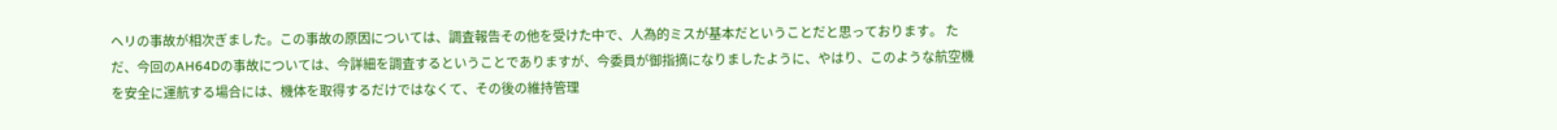ヘリの事故が相次ぎました。この事故の原因については、調査報告その他を受けた中で、人為的ミスが基本だということだと思っております。 ただ、今回のAH64Dの事故については、今詳細を調査するということでありますが、今委員が御指摘になりましたように、やはり、このような航空機を安全に運航する場合には、機体を取得するだけではなくて、その後の維持管理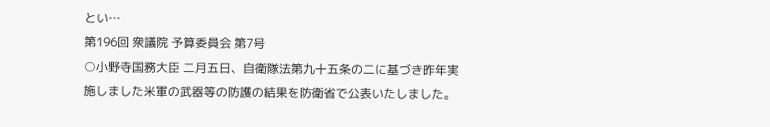とい…
第196回 衆議院 予算委員会 第7号
○小野寺国務大臣 二月五日、自衛隊法第九十五条の二に基づき昨年実施しました米軍の武器等の防護の結果を防衛省で公表いたしました。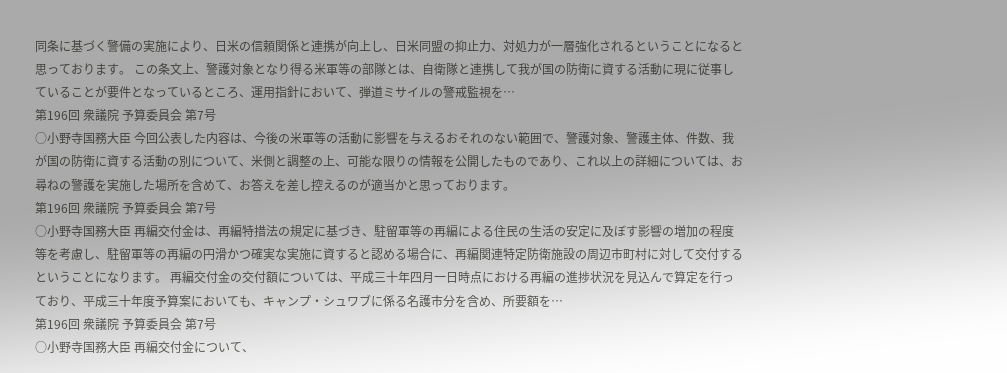同条に基づく警備の実施により、日米の信頼関係と連携が向上し、日米同盟の抑止力、対処力が一層強化されるということになると思っております。 この条文上、警護対象となり得る米軍等の部隊とは、自衛隊と連携して我が国の防衛に資する活動に現に従事していることが要件となっているところ、運用指針において、弾道ミサイルの警戒監視を…
第196回 衆議院 予算委員会 第7号
○小野寺国務大臣 今回公表した内容は、今後の米軍等の活動に影響を与えるおそれのない範囲で、警護対象、警護主体、件数、我が国の防衛に資する活動の別について、米側と調整の上、可能な限りの情報を公開したものであり、これ以上の詳細については、お尋ねの警護を実施した場所を含めて、お答えを差し控えるのが適当かと思っております。
第196回 衆議院 予算委員会 第7号
○小野寺国務大臣 再編交付金は、再編特措法の規定に基づき、駐留軍等の再編による住民の生活の安定に及ぼす影響の増加の程度等を考慮し、駐留軍等の再編の円滑かつ確実な実施に資すると認める場合に、再編関連特定防衛施設の周辺市町村に対して交付するということになります。 再編交付金の交付額については、平成三十年四月一日時点における再編の進捗状況を見込んで算定を行っており、平成三十年度予算案においても、キャンプ・シュワブに係る名護市分を含め、所要額を…
第196回 衆議院 予算委員会 第7号
○小野寺国務大臣 再編交付金について、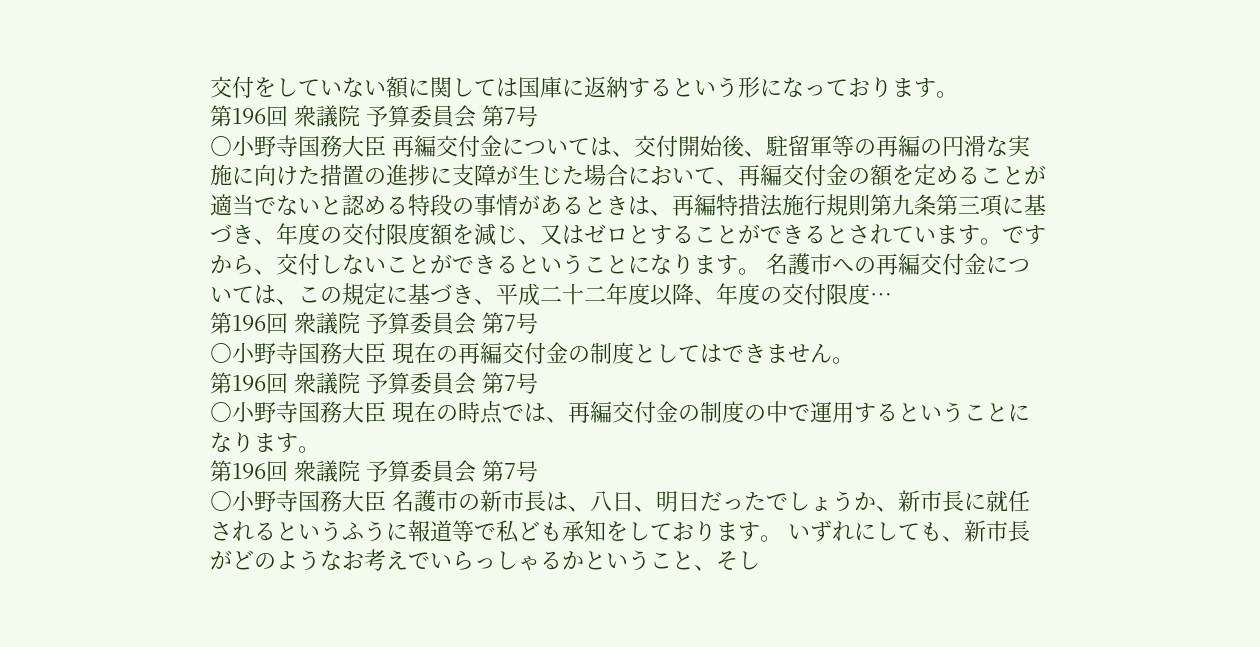交付をしていない額に関しては国庫に返納するという形になっております。
第196回 衆議院 予算委員会 第7号
○小野寺国務大臣 再編交付金については、交付開始後、駐留軍等の再編の円滑な実施に向けた措置の進捗に支障が生じた場合において、再編交付金の額を定めることが適当でないと認める特段の事情があるときは、再編特措法施行規則第九条第三項に基づき、年度の交付限度額を減じ、又はゼロとすることができるとされています。ですから、交付しないことができるということになります。 名護市への再編交付金については、この規定に基づき、平成二十二年度以降、年度の交付限度…
第196回 衆議院 予算委員会 第7号
○小野寺国務大臣 現在の再編交付金の制度としてはできません。
第196回 衆議院 予算委員会 第7号
○小野寺国務大臣 現在の時点では、再編交付金の制度の中で運用するということになります。
第196回 衆議院 予算委員会 第7号
○小野寺国務大臣 名護市の新市長は、八日、明日だったでしょうか、新市長に就任されるというふうに報道等で私ども承知をしております。 いずれにしても、新市長がどのようなお考えでいらっしゃるかということ、そし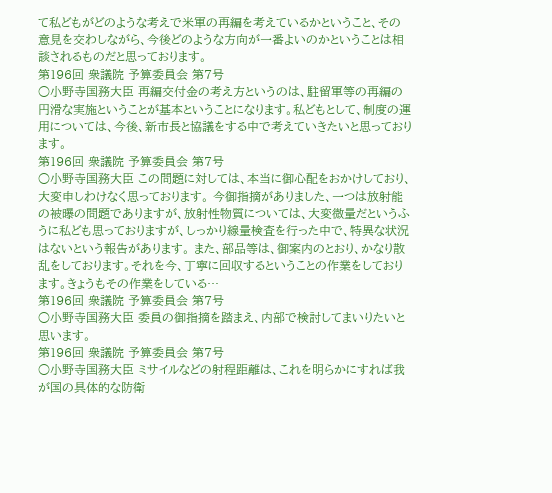て私どもがどのような考えで米軍の再編を考えているかということ、その意見を交わしながら、今後どのような方向が一番よいのかということは相談されるものだと思っております。
第196回 衆議院 予算委員会 第7号
○小野寺国務大臣 再編交付金の考え方というのは、駐留軍等の再編の円滑な実施ということが基本ということになります。私どもとして、制度の運用については、今後、新市長と協議をする中で考えていきたいと思っております。
第196回 衆議院 予算委員会 第7号
○小野寺国務大臣 この問題に対しては、本当に御心配をおかけしており、大変申しわけなく思っております。 今御指摘がありました、一つは放射能の被曝の問題でありますが、放射性物質については、大変微量だというふうに私ども思っておりますが、しっかり線量検査を行った中で、特異な状況はないという報告があります。 また、部品等は、御案内のとおり、かなり散乱をしております。それを今、丁寧に回収するということの作業をしております。きょうもその作業をしている…
第196回 衆議院 予算委員会 第7号
○小野寺国務大臣 委員の御指摘を踏まえ、内部で検討してまいりたいと思います。
第196回 衆議院 予算委員会 第7号
○小野寺国務大臣 ミサイルなどの射程距離は、これを明らかにすれば我が国の具体的な防衛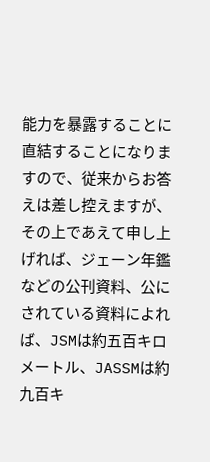能力を暴露することに直結することになりますので、従来からお答えは差し控えますが、その上であえて申し上げれば、ジェーン年鑑などの公刊資料、公にされている資料によれば、JSMは約五百キロメートル、JASSMは約九百キ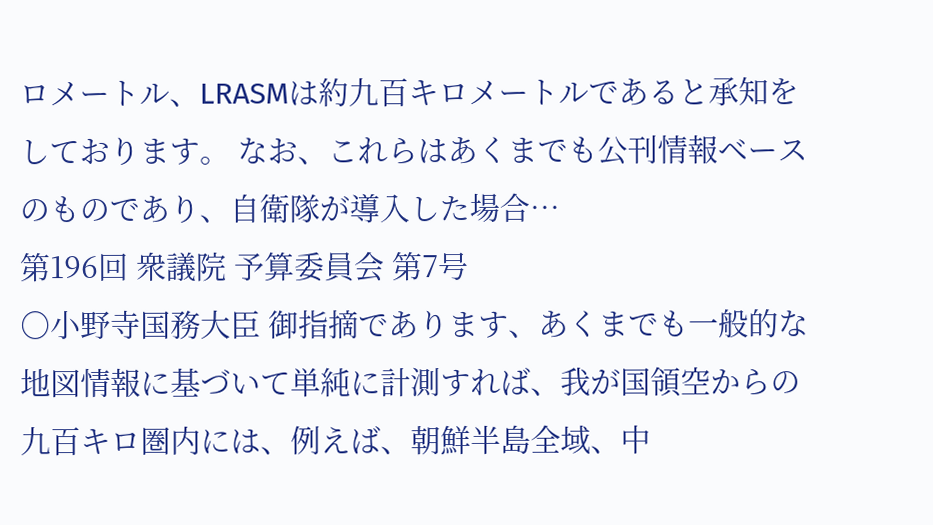ロメートル、LRASMは約九百キロメートルであると承知をしております。 なお、これらはあくまでも公刊情報ベースのものであり、自衛隊が導入した場合…
第196回 衆議院 予算委員会 第7号
○小野寺国務大臣 御指摘であります、あくまでも一般的な地図情報に基づいて単純に計測すれば、我が国領空からの九百キロ圏内には、例えば、朝鮮半島全域、中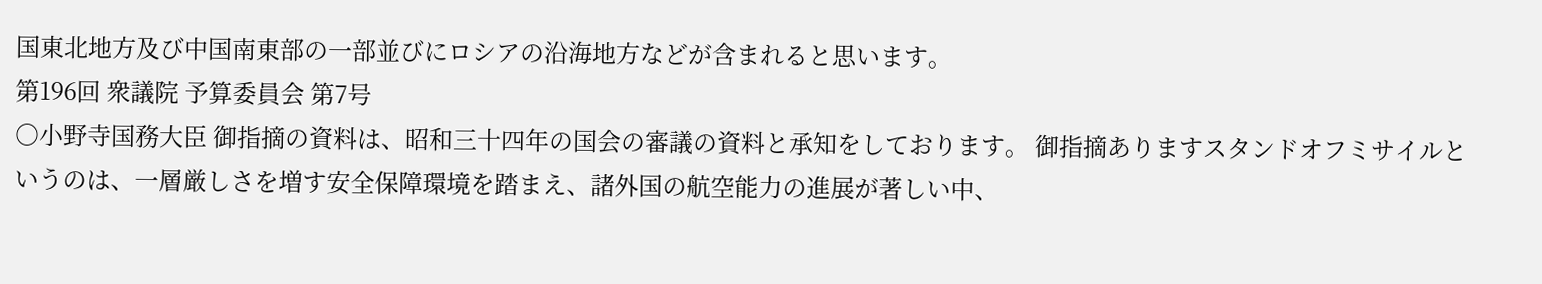国東北地方及び中国南東部の一部並びにロシアの沿海地方などが含まれると思います。
第196回 衆議院 予算委員会 第7号
○小野寺国務大臣 御指摘の資料は、昭和三十四年の国会の審議の資料と承知をしております。 御指摘ありますスタンドオフミサイルというのは、一層厳しさを増す安全保障環境を踏まえ、諸外国の航空能力の進展が著しい中、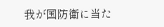我が国防衛に当た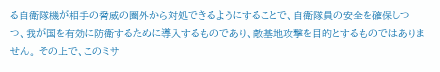る自衛隊機が相手の脅威の圏外から対処できるようにすることで、自衛隊員の安全を確保しつつ、我が国を有効に防衛するために導入するものであり、敵基地攻撃を目的とするものではありません。 その上で、このミサ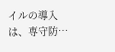イルの導入は、専守防…